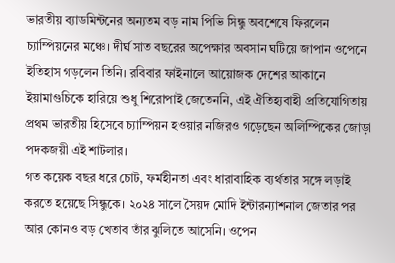ভারতীয় ব্যাডমিন্টনের অন্যতম বড় নাম পিভি সিন্ধু অবশেষে ফিরলেন চ্যাম্পিয়নের মঞ্চে। দীর্ঘ সাত বছরের অপেক্ষার অবসান ঘটিয়ে জাপান ওপেনে ইতিহাস গড়লেন তিনি। রবিবার ফাইনালে আয়োজক দেশের আকানে ইয়ামাগুচিকে হারিয়ে শুধু শিরোপাই জেতেননি, এই ঐতিহ্যবাহী প্রতিযোগিতায় প্রথম ভারতীয় হিসেবে চ্যাম্পিয়ন হওয়ার নজিরও গড়েছেন অলিম্পিকের জোড়া পদকজয়ী এই শাটলার।
গত কয়েক বছর ধরে চোট, ফর্মহীনতা এবং ধারাবাহিক ব্যর্থতার সঙ্গে লড়াই করতে হয়েছে সিন্ধুকে। ২০২৪ সালে সৈয়দ মোদি ইন্টারন্যাশনাল জেতার পর আর কোনও বড় খেতাব তাঁর ঝুলিতে আসেনি। ওপেন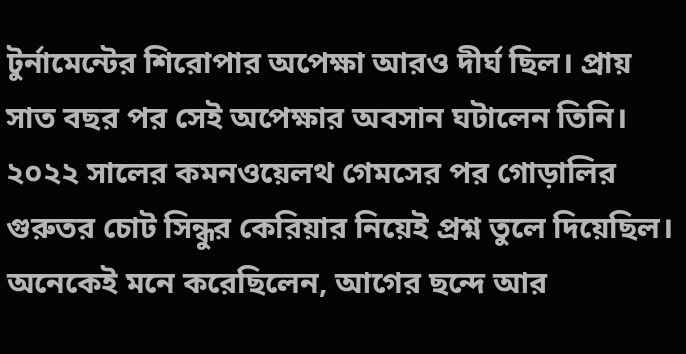টুর্নামেন্টের শিরোপার অপেক্ষা আরও দীর্ঘ ছিল। প্রায় সাত বছর পর সেই অপেক্ষার অবসান ঘটালেন তিনি।
২০২২ সালের কমনওয়েলথ গেমসের পর গোড়ালির গুরুতর চোট সিন্ধুর কেরিয়ার নিয়েই প্রশ্ন তুলে দিয়েছিল। অনেকেই মনে করেছিলেন, আগের ছন্দে আর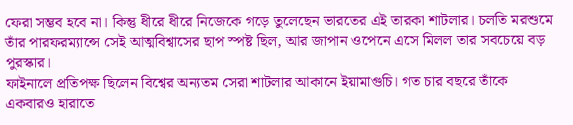ফেরা সম্ভব হবে না। কিন্তু ধীরে ধীরে নিজেকে গড়ে তুলেছেন ভারতের এই তারকা শাটলার। চলতি মরশুমে তাঁর পারফরম্যান্সে সেই আত্মবিশ্বাসের ছাপ স্পষ্ট ছিল, আর জাপান ওপেনে এসে মিলল তার সবচেয়ে বড় পুরস্কার।
ফাইনালে প্রতিপক্ষ ছিলেন বিশ্বের অন্যতম সেরা শাটলার আকানে ইয়ামাগুচি। গত চার বছরে তাঁকে একবারও হারাতে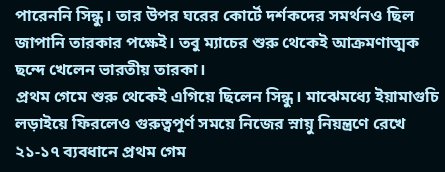পারেননি সিন্ধু। তার উপর ঘরের কোর্টে দর্শকদের সমর্থনও ছিল জাপানি তারকার পক্ষেই। তবু ম্যাচের শুরু থেকেই আক্রমণাত্মক ছন্দে খেলেন ভারতীয় তারকা।
প্রথম গেমে শুরু থেকেই এগিয়ে ছিলেন সিন্ধু। মাঝেমধ্যে ইয়ামাগুচি লড়াইয়ে ফিরলেও গুরুত্বপূর্ণ সময়ে নিজের স্নায়ু নিয়ন্ত্রণে রেখে ২১-১৭ ব্যবধানে প্রথম গেম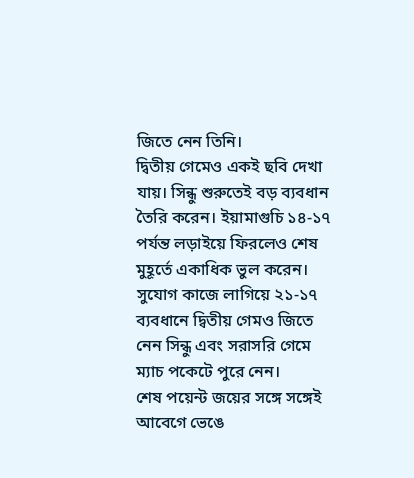জিতে নেন তিনি।
দ্বিতীয় গেমেও একই ছবি দেখা যায়। সিন্ধু শুরুতেই বড় ব্যবধান তৈরি করেন। ইয়ামাগুচি ১৪-১৭ পর্যন্ত লড়াইয়ে ফিরলেও শেষ মুহূর্তে একাধিক ভুল করেন। সুযোগ কাজে লাগিয়ে ২১-১৭ ব্যবধানে দ্বিতীয় গেমও জিতে নেন সিন্ধু এবং সরাসরি গেমে ম্যাচ পকেটে পুরে নেন।
শেষ পয়েন্ট জয়ের সঙ্গে সঙ্গেই আবেগে ভেঙে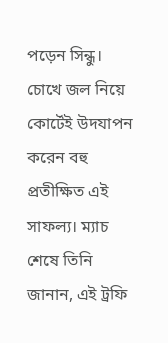পড়েন সিন্ধু। চোখে জল নিয়ে কোর্টেই উদযাপন করেন বহু প্রতীক্ষিত এই সাফল্য। ম্যাচ শেষে তিনি জানান, এই ট্রফি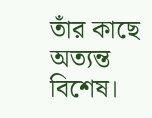তাঁর কাছে অত্যন্ত বিশেষ।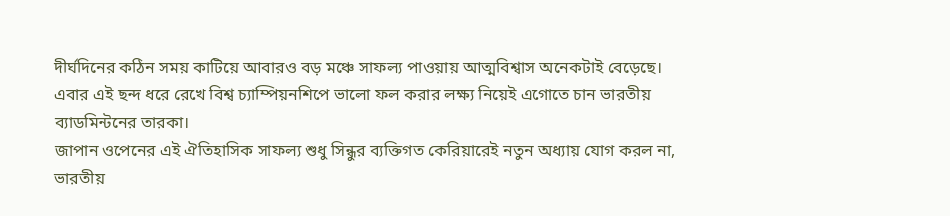দীর্ঘদিনের কঠিন সময় কাটিয়ে আবারও বড় মঞ্চে সাফল্য পাওয়ায় আত্মবিশ্বাস অনেকটাই বেড়েছে। এবার এই ছন্দ ধরে রেখে বিশ্ব চ্যাম্পিয়নশিপে ভালো ফল করার লক্ষ্য নিয়েই এগোতে চান ভারতীয় ব্যাডমিন্টনের তারকা।
জাপান ওপেনের এই ঐতিহাসিক সাফল্য শুধু সিন্ধুর ব্যক্তিগত কেরিয়ারেই নতুন অধ্যায় যোগ করল না, ভারতীয়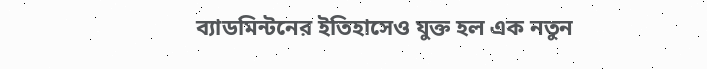ব্যাডমিন্টনের ইতিহাসেও যুক্ত হল এক নতুন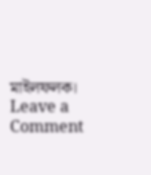মাইলফলক।
Leave a Comment